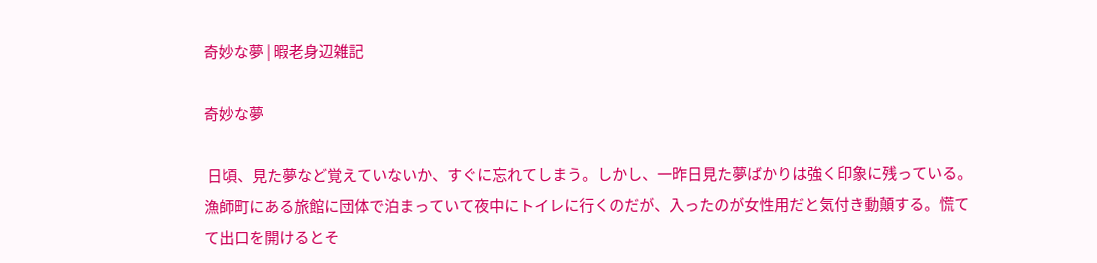奇妙な夢 | 暇老身辺雑記

奇妙な夢

 日頃、見た夢など覚えていないか、すぐに忘れてしまう。しかし、一昨日見た夢ばかりは強く印象に残っている。漁師町にある旅館に団体で泊まっていて夜中にトイレに行くのだが、入ったのが女性用だと気付き動顛する。慌てて出口を開けるとそ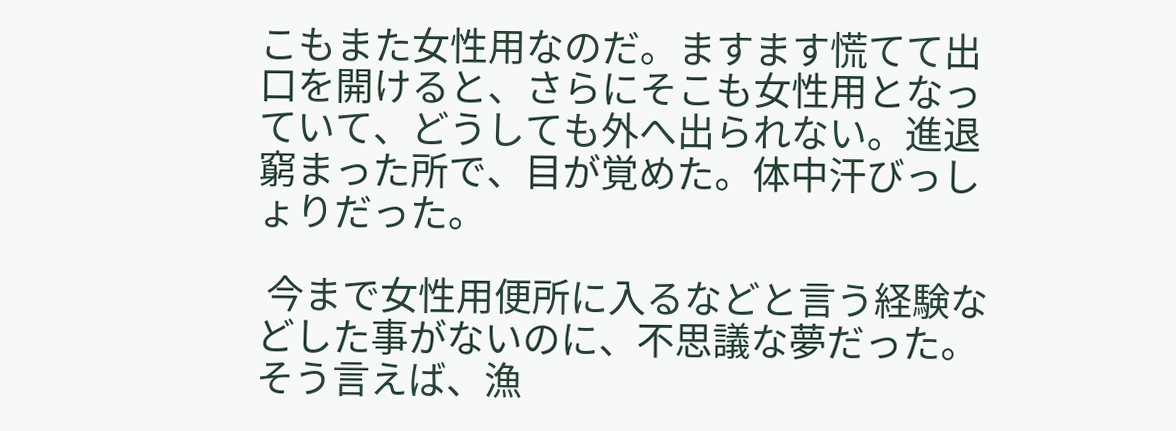こもまた女性用なのだ。ますます慌てて出口を開けると、さらにそこも女性用となっていて、どうしても外へ出られない。進退窮まった所で、目が覚めた。体中汗びっしょりだった。

 今まで女性用便所に入るなどと言う経験などした事がないのに、不思議な夢だった。そう言えば、漁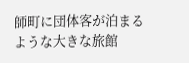師町に団体客が泊まるような大きな旅館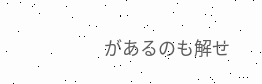があるのも解せ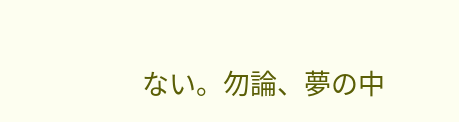ない。勿論、夢の中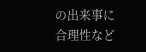の出来事に合理性など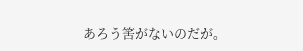あろう筈がないのだが。